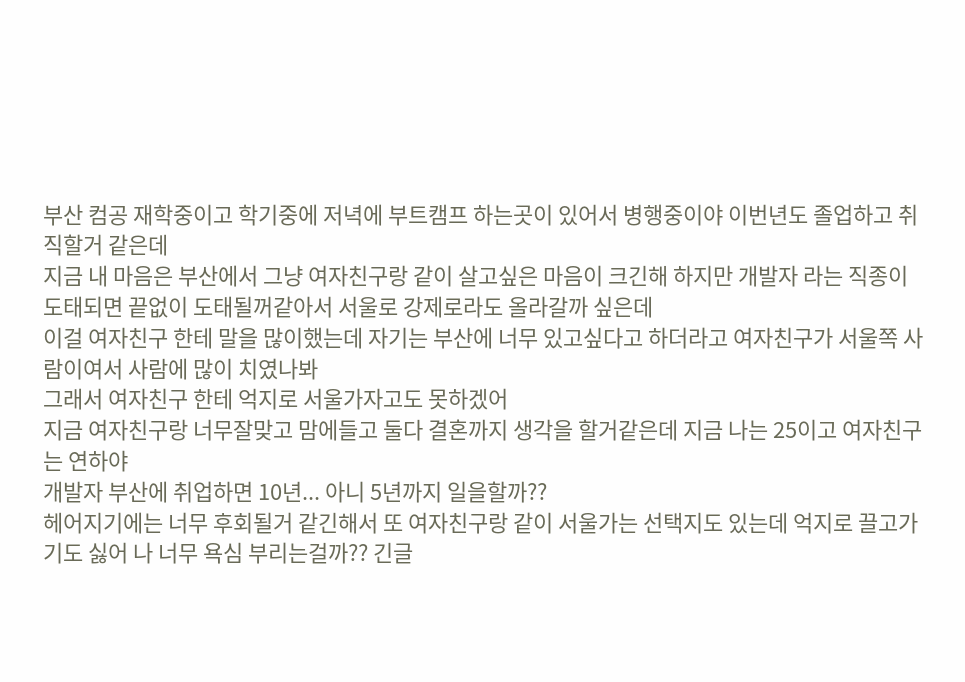부산 컴공 재학중이고 학기중에 저녁에 부트캠프 하는곳이 있어서 병행중이야 이번년도 졸업하고 취직할거 같은데
지금 내 마음은 부산에서 그냥 여자친구랑 같이 살고싶은 마음이 크긴해 하지만 개발자 라는 직종이 도태되면 끝없이 도태될꺼같아서 서울로 강제로라도 올라갈까 싶은데
이걸 여자친구 한테 말을 많이했는데 자기는 부산에 너무 있고싶다고 하더라고 여자친구가 서울쪽 사람이여서 사람에 많이 치였나봐
그래서 여자친구 한테 억지로 서울가자고도 못하겠어
지금 여자친구랑 너무잘맞고 맘에들고 둘다 결혼까지 생각을 할거같은데 지금 나는 25이고 여자친구는 연하야
개발자 부산에 취업하면 10년... 아니 5년까지 일을할까??
헤어지기에는 너무 후회될거 같긴해서 또 여자친구랑 같이 서울가는 선택지도 있는데 억지로 끌고가기도 싫어 나 너무 욕심 부리는걸까?? 긴글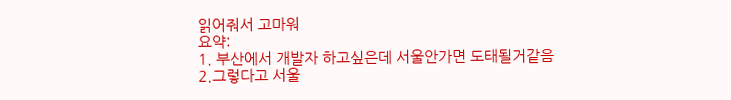읽어줘서 고마워
요약:
1. 부산에서 개발자 하고싶은데 서울안가면 도태될거같음
2.그렇다고 서울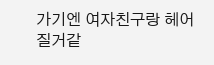가기엔 여자친구랑 헤어질거같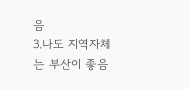음
3.나도 지역자체는 부산이 좋음